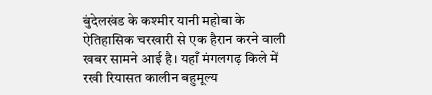बुंदेलखंड के कश्मीर यानी महोबा के ऐतिहासिक चरखारी से एक हैरान करने वाली खबर सामने आई है। यहाँ मंगलगढ़ किले में रखी रियासत कालीन बहुमूल्य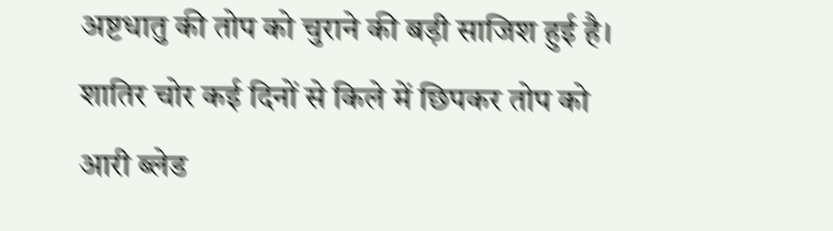अष्टधातु की तोप को चुराने की बड़ी साजिश हुई है। शातिर चोर कई दिनों से किले में छिपकर तोप को आरी ब्लेड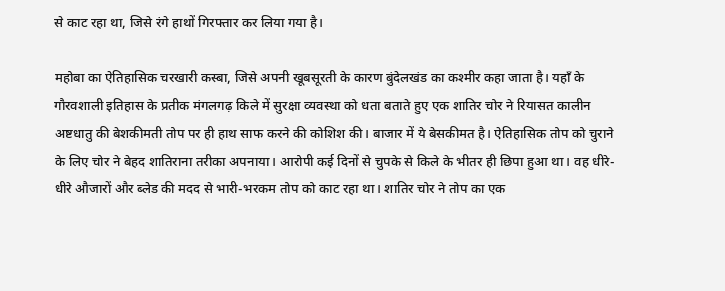से काट रहा था, जिसे रंगे हाथों गिरफ्तार कर लिया गया है।

महोबा का ऐतिहासिक चरखारी कस्बा, जिसे अपनी खूबसूरती के कारण बुंदेलखंड का कश्मीर कहा जाता है। यहाँ के गौरवशाली इतिहास के प्रतीक मंगलगढ़ किले में सुरक्षा व्यवस्था को धता बताते हुए एक शातिर चोर ने रियासत कालीन अष्टधातु की बेशकीमती तोप पर ही हाथ साफ करने की कोशिश की। बाजार में ये बेसकीमत है। ऐतिहासिक तोप को चुराने के लिए चोर ने बेहद शातिराना तरीका अपनाया। आरोपी कई दिनों से चुपके से किले के भीतर ही छिपा हुआ था। वह धीरे-धीरे औजारों और ब्लेड की मदद से भारी-भरकम तोप को काट रहा था। शातिर चोर ने तोप का एक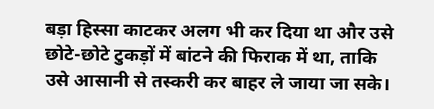बड़ा हिस्सा काटकर अलग भी कर दिया था और उसे छोटे-छोटे टुकड़ों में बांटने की फिराक में था, ताकि उसे आसानी से तस्करी कर बाहर ले जाया जा सके।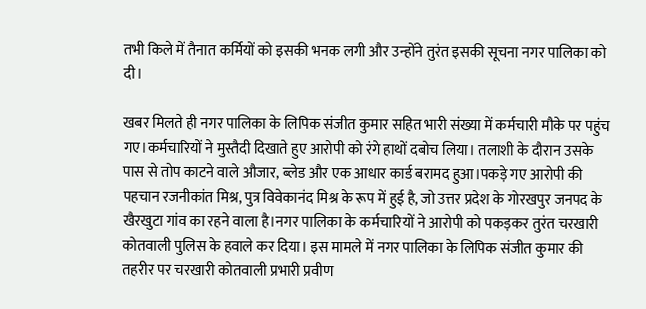तभी किले में तैनात कर्मियों को इसकी भनक लगी और उन्होंने तुरंत इसकी सूचना नगर पालिका को दी।

खबर मिलते ही नगर पालिका के लिपिक संजीत कुमार सहित भारी संख्या में कर्मचारी मौके पर पहुंच गए।कर्मचारियों ने मुस्तैदी दिखाते हुए आरोपी को रंगे हाथों दबोच लिया। तलाशी के दौरान उसके पास से तोप काटने वाले औजार, ब्लेड और एक आधार कार्ड बरामद हुआ।पकड़े गए आरोपी की पहचान रजनीकांत मिश्र, पुत्र विवेकानंद मिश्र के रूप में हुई है, जो उत्तर प्रदेश के गोरखपुर जनपद के खैरखुटा गांव का रहने वाला है।नगर पालिका के कर्मचारियों ने आरोपी को पकड़कर तुरंत चरखारी कोतवाली पुलिस के हवाले कर दिया। इस मामले में नगर पालिका के लिपिक संजीत कुमार की तहरीर पर चरखारी कोतवाली प्रभारी प्रवीण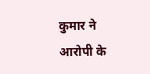कुमार ने आरोपी के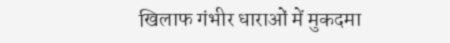खिलाफ गंभीर धाराओं में मुकदमा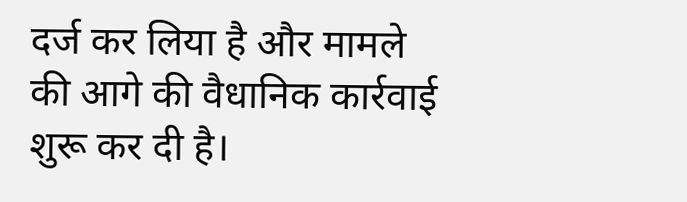दर्ज कर लिया है और मामले की आगे की वैधानिक कार्रवाई शुरू कर दी है।